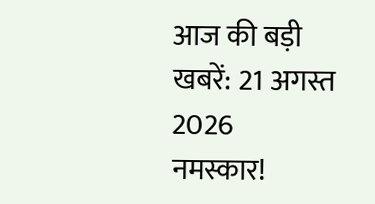आज की बड़ी खबरें: 21 अगस्त 2026
नमस्कार!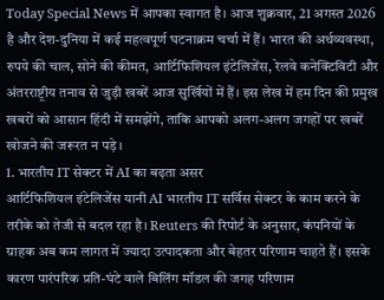Today Special News में आपका स्वागत है। आज शुक्रवार, 21 अगस्त 2026 है और देश-दुनिया में कई महत्वपूर्ण घटनाक्रम चर्चा में हैं। भारत की अर्थव्यवस्था, रुपये की चाल, सोने की कीमत, आर्टिफिशियल इंटेलिजेंस, रेलवे कनेक्टिविटी और अंतरराष्ट्रीय तनाव से जुड़ी खबरें आज सुर्खियों में हैं। इस लेख में हम दिन की प्रमुख खबरों को आसान हिंदी में समझेंगे, ताकि आपको अलग-अलग जगहों पर खबरें खोजने की जरूरत न पड़े।
1. भारतीय IT सेक्टर में AI का बढ़ता असर
आर्टिफिशियल इंटेलिजेंस यानी AI भारतीय IT सर्विस सेक्टर के काम करने के तरीके को तेजी से बदल रहा है। Reuters की रिपोर्ट के अनुसार, कंपनियों के ग्राहक अब कम लागत में ज्यादा उत्पादकता और बेहतर परिणाम चाहते हैं। इसके कारण पारंपरिक प्रति-घंटे वाले बिलिंग मॉडल की जगह परिणाम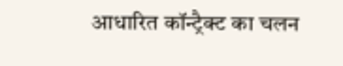आधारित कॉन्ट्रैक्ट का चलन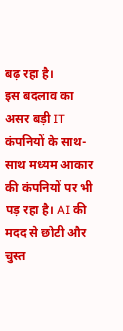बढ़ रहा है।
इस बदलाव का असर बड़ी IT कंपनियों के साथ-साथ मध्यम आकार की कंपनियों पर भी पड़ रहा है। AI की मदद से छोटी और चुस्त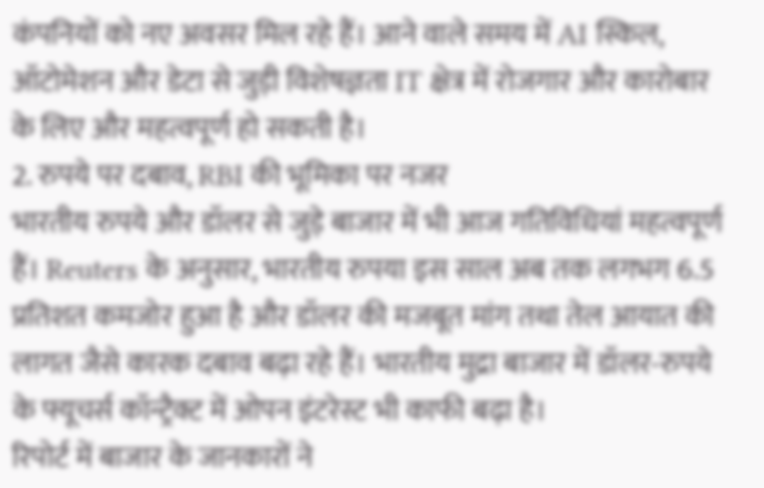कंपनियों को नए अवसर मिल रहे हैं। आने वाले समय में AI स्किल, ऑटोमेशन और डेटा से जुड़ी विशेषज्ञता IT क्षेत्र में रोजगार और कारोबार के लिए और महत्वपूर्ण हो सकती है।
2. रुपये पर दबाव, RBI की भूमिका पर नजर
भारतीय रुपये और डॉलर से जुड़े बाजार में भी आज गतिविधियां महत्वपूर्ण हैं। Reuters के अनुसार, भारतीय रुपया इस साल अब तक लगभग 6.5 प्रतिशत कमजोर हुआ है और डॉलर की मजबूत मांग तथा तेल आयात की लागत जैसे कारक दबाव बढ़ा रहे हैं। भारतीय मुद्रा बाजार में डॉलर-रुपये के फ्यूचर्स कॉन्ट्रैक्ट में ओपन इंटरेस्ट भी काफी बढ़ा है।
रिपोर्ट में बाजार के जानकारों ने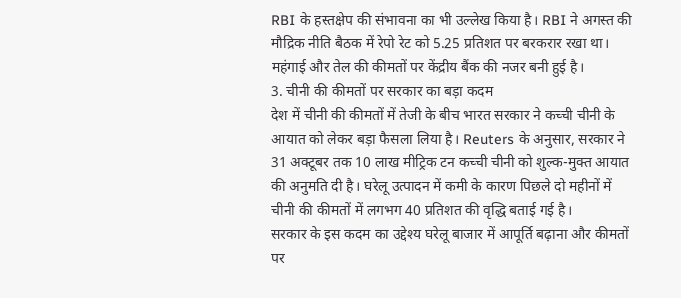RBI के हस्तक्षेप की संभावना का भी उल्लेख किया है। RBI ने अगस्त की मौद्रिक नीति बैठक में रेपो रेट को 5.25 प्रतिशत पर बरकरार रखा था। महंगाई और तेल की कीमतों पर केंद्रीय बैंक की नजर बनी हुई है।
3. चीनी की कीमतों पर सरकार का बड़ा कदम
देश में चीनी की कीमतों में तेजी के बीच भारत सरकार ने कच्ची चीनी के आयात को लेकर बड़ा फैसला लिया है। Reuters के अनुसार, सरकार ने 31 अक्टूबर तक 10 लाख मीट्रिक टन कच्ची चीनी को शुल्क-मुक्त आयात की अनुमति दी है। घरेलू उत्पादन में कमी के कारण पिछले दो महीनों में चीनी की कीमतों में लगभग 40 प्रतिशत की वृद्धि बताई गई है।
सरकार के इस कदम का उद्देश्य घरेलू बाजार में आपूर्ति बढ़ाना और कीमतों पर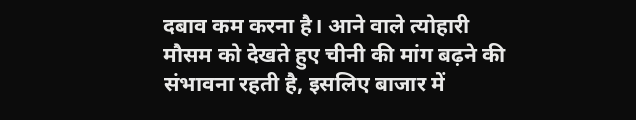दबाव कम करना है। आने वाले त्योहारी मौसम को देखते हुए चीनी की मांग बढ़ने की संभावना रहती है, इसलिए बाजार में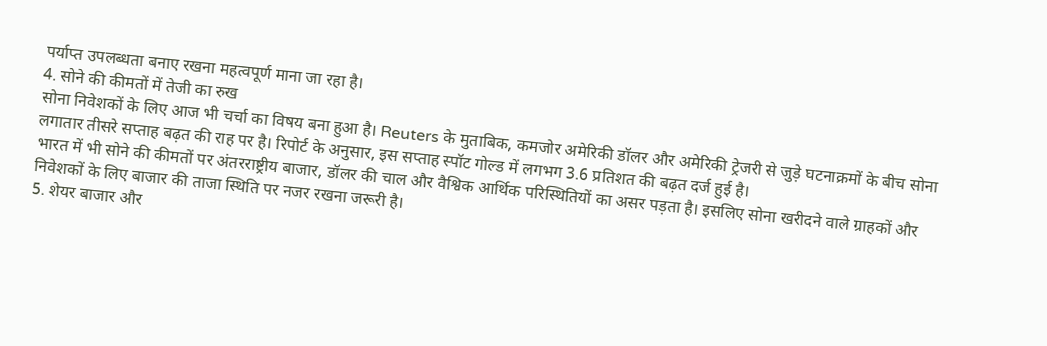पर्याप्त उपलब्धता बनाए रखना महत्वपूर्ण माना जा रहा है।
4. सोने की कीमतों में तेजी का रुख
सोना निवेशकों के लिए आज भी चर्चा का विषय बना हुआ है। Reuters के मुताबिक, कमजोर अमेरिकी डॉलर और अमेरिकी ट्रेजरी से जुड़े घटनाक्रमों के बीच सोना लगातार तीसरे सप्ताह बढ़त की राह पर है। रिपोर्ट के अनुसार, इस सप्ताह स्पॉट गोल्ड में लगभग 3.6 प्रतिशत की बढ़त दर्ज हुई है।
भारत में भी सोने की कीमतों पर अंतरराष्ट्रीय बाजार, डॉलर की चाल और वैश्विक आर्थिक परिस्थितियों का असर पड़ता है। इसलिए सोना खरीदने वाले ग्राहकों और निवेशकों के लिए बाजार की ताजा स्थिति पर नजर रखना जरूरी है।
5. शेयर बाजार और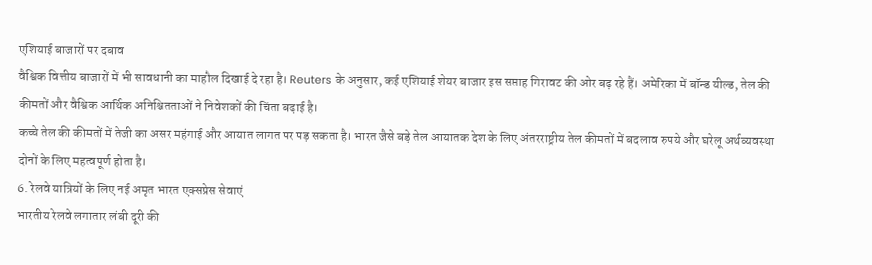एशियाई बाजारों पर दबाव
वैश्विक वित्तीय बाजारों में भी सावधानी का माहौल दिखाई दे रहा है। Reuters के अनुसार, कई एशियाई शेयर बाजार इस सप्ताह गिरावट की ओर बढ़ रहे हैं। अमेरिका में बॉन्ड यील्ड, तेल की कीमतों और वैश्विक आर्थिक अनिश्चितताओं ने निवेशकों की चिंता बढ़ाई है।
कच्चे तेल की कीमतों में तेजी का असर महंगाई और आयात लागत पर पड़ सकता है। भारत जैसे बड़े तेल आयातक देश के लिए अंतरराष्ट्रीय तेल कीमतों में बदलाव रुपये और घरेलू अर्थव्यवस्था दोनों के लिए महत्वपूर्ण होता है।
6. रेलवे यात्रियों के लिए नई अमृत भारत एक्सप्रेस सेवाएं
भारतीय रेलवे लगातार लंबी दूरी की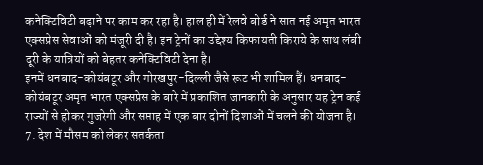कनेक्टिविटी बढ़ाने पर काम कर रहा है। हाल ही में रेलवे बोर्ड ने सात नई अमृत भारत एक्सप्रेस सेवाओं को मंजूरी दी है। इन ट्रेनों का उद्देश्य किफायती किराये के साथ लंबी दूरी के यात्रियों को बेहतर कनेक्टिविटी देना है।
इनमें धनबाद-कोयंबटूर और गोरखपुर-दिल्ली जैसे रूट भी शामिल हैं। धनबाद-कोयंबटूर अमृत भारत एक्सप्रेस के बारे में प्रकाशित जानकारी के अनुसार यह ट्रेन कई राज्यों से होकर गुजरेगी और सप्ताह में एक बार दोनों दिशाओं में चलने की योजना है।
7. देश में मौसम को लेकर सतर्कता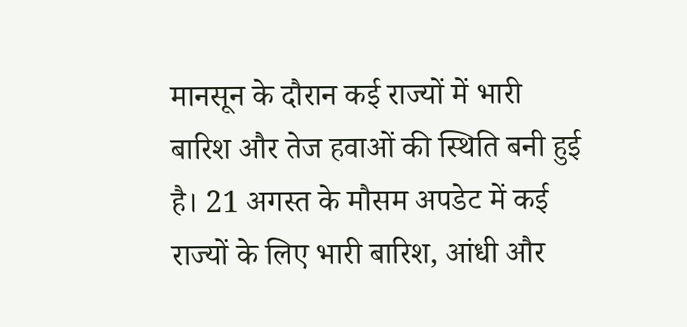मानसून के दौरान कई राज्यों में भारी बारिश और तेज हवाओं की स्थिति बनी हुई है। 21 अगस्त के मौसम अपडेट में कई राज्यों के लिए भारी बारिश, आंधी और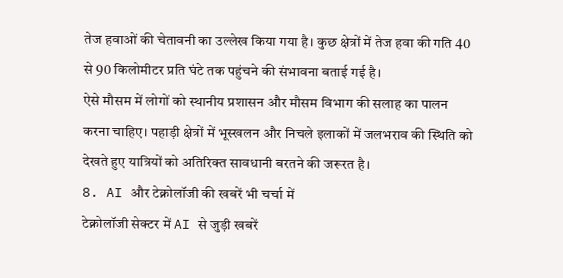तेज हवाओं की चेतावनी का उल्लेख किया गया है। कुछ क्षेत्रों में तेज हवा की गति 40 से 90 किलोमीटर प्रति घंटे तक पहुंचने की संभावना बताई गई है।
ऐसे मौसम में लोगों को स्थानीय प्रशासन और मौसम विभाग की सलाह का पालन करना चाहिए। पहाड़ी क्षेत्रों में भूस्खलन और निचले इलाकों में जलभराव की स्थिति को देखते हुए यात्रियों को अतिरिक्त सावधानी बरतने की जरूरत है।
8. AI और टेक्नोलॉजी की खबरें भी चर्चा में
टेक्नोलॉजी सेक्टर में AI से जुड़ी खबरें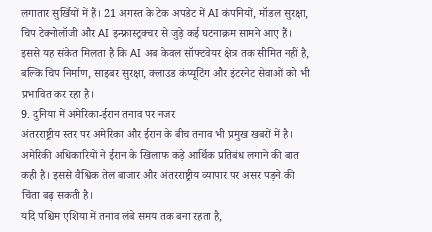लगातार सुर्खियों में हैं। 21 अगस्त के टेक अपडेट में AI कंपनियों, मॉडल सुरक्षा, चिप टेक्नोलॉजी और AI इन्फ्रास्ट्रक्चर से जुड़े कई घटनाक्रम सामने आए हैं। इससे यह संकेत मिलता है कि AI अब केवल सॉफ्टवेयर क्षेत्र तक सीमित नहीं है, बल्कि चिप निर्माण, साइबर सुरक्षा, क्लाउड कंप्यूटिंग और इंटरनेट सेवाओं को भी प्रभावित कर रहा है।
9. दुनिया में अमेरिका-ईरान तनाव पर नजर
अंतरराष्ट्रीय स्तर पर अमेरिका और ईरान के बीच तनाव भी प्रमुख खबरों में है। अमेरिकी अधिकारियों ने ईरान के खिलाफ कड़े आर्थिक प्रतिबंध लगाने की बात कही है। इससे वैश्विक तेल बाजार और अंतरराष्ट्रीय व्यापार पर असर पड़ने की चिंता बढ़ सकती है।
यदि पश्चिम एशिया में तनाव लंबे समय तक बना रहता है,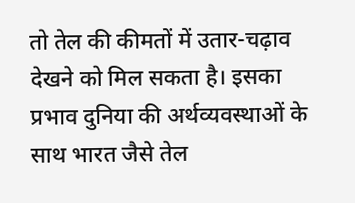तो तेल की कीमतों में उतार-चढ़ाव देखने को मिल सकता है। इसका प्रभाव दुनिया की अर्थव्यवस्थाओं के साथ भारत जैसे तेल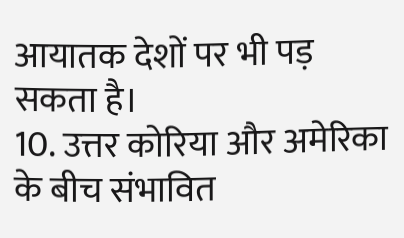आयातक देशों पर भी पड़ सकता है।
10. उत्तर कोरिया और अमेरिका के बीच संभावित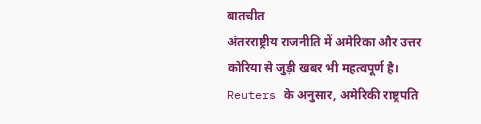बातचीत
अंतरराष्ट्रीय राजनीति में अमेरिका और उत्तर कोरिया से जुड़ी खबर भी महत्वपूर्ण है। Reuters के अनुसार, अमेरिकी राष्ट्रपति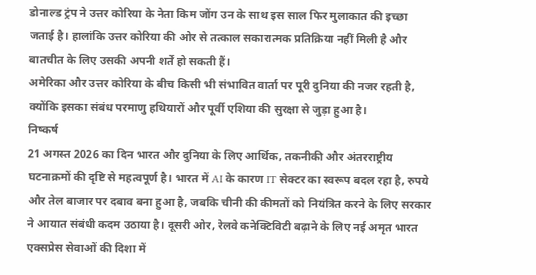डोनाल्ड ट्रंप ने उत्तर कोरिया के नेता किम जोंग उन के साथ इस साल फिर मुलाकात की इच्छा जताई है। हालांकि उत्तर कोरिया की ओर से तत्काल सकारात्मक प्रतिक्रिया नहीं मिली है और बातचीत के लिए उसकी अपनी शर्तें हो सकती हैं।
अमेरिका और उत्तर कोरिया के बीच किसी भी संभावित वार्ता पर पूरी दुनिया की नजर रहती है, क्योंकि इसका संबंध परमाणु हथियारों और पूर्वी एशिया की सुरक्षा से जुड़ा हुआ है।
निष्कर्ष
21 अगस्त 2026 का दिन भारत और दुनिया के लिए आर्थिक, तकनीकी और अंतरराष्ट्रीय घटनाक्रमों की दृष्टि से महत्वपूर्ण है। भारत में AI के कारण IT सेक्टर का स्वरूप बदल रहा है, रुपये और तेल बाजार पर दबाव बना हुआ है, जबकि चीनी की कीमतों को नियंत्रित करने के लिए सरकार ने आयात संबंधी कदम उठाया है। दूसरी ओर, रेलवे कनेक्टिविटी बढ़ाने के लिए नई अमृत भारत एक्सप्रेस सेवाओं की दिशा में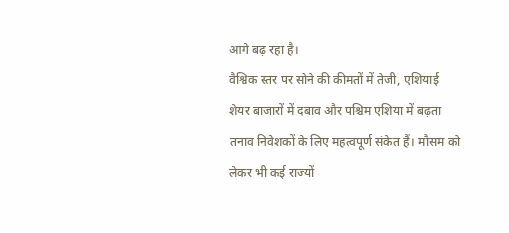आगे बढ़ रहा है।
वैश्विक स्तर पर सोने की कीमतों में तेजी, एशियाई शेयर बाजारों में दबाव और पश्चिम एशिया में बढ़ता तनाव निवेशकों के लिए महत्वपूर्ण संकेत हैं। मौसम को लेकर भी कई राज्यों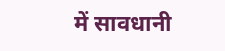में सावधानी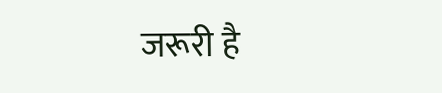जरूरी है